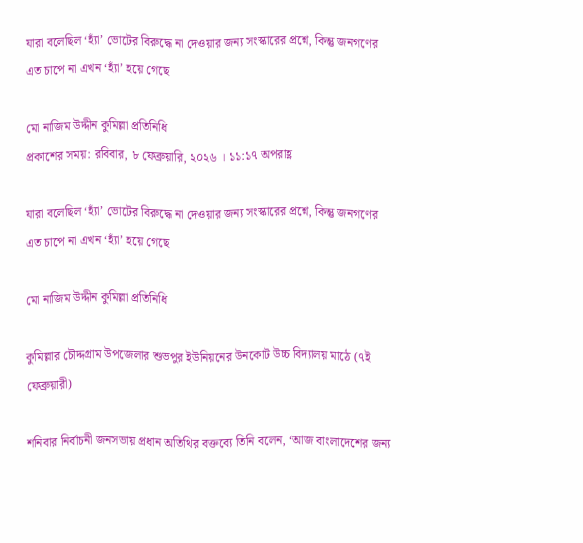যারা বলেছিল ‘হ্যাঁ’ ভোটের বিরুদ্ধে না দেওয়ার জন্য সংস্কারের প্রশ্নে, কিন্তু জনগণের এত চাপে না এখন ‘হ্যাঁ’ হয়ে গেছে

মো নাজিম উদ্দীন কুমিল্লা প্রতিনিধি
প্রকাশের সময়: রবিবার, ৮ ফেব্রুয়ারি, ২০২৬ । ১১:১৭ অপরাহ্ণ

যারা বলেছিল ‘হ্যাঁ’ ভোটের বিরুদ্ধে না দেওয়ার জন্য সংস্কারের প্রশ্নে, কিন্তু জনগণের এত চাপে না এখন ‘হ্যাঁ’ হয়ে গেছে

মো নাজিম উদ্দীন কুমিল্লা প্রতিনিধি

কুমিল্লার চৌদ্দগ্রাম উপজেলার শুভপুর ইউনিয়নের উনকোট উচ্চ বিদ্যালয় মাঠে (৭ই ফেব্রুয়ারী)

শনিবার নির্বাচনী জনসভায় প্রধান অতিথির বক্তব্যে তিনি বলেন, ‘আজ বাংলাদেশের জন্য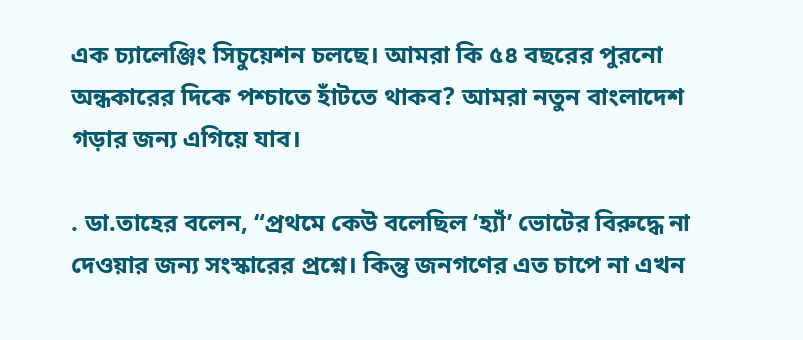এক চ্যালেঞ্জিং সিচুয়েশন চলছে। আমরা কি ৫৪ বছরের পুরনো অন্ধকারের দিকে পশ্চাতে হাঁটতে থাকব? আমরা নতুন বাংলাদেশ গড়ার জন্য এগিয়ে যাব।

. ডা.তাহের বলেন, “প্রথমে কেউ বলেছিল ‘হ্যাঁ’ ভোটের বিরুদ্ধে না দেওয়ার জন্য সংস্কারের প্রশ্নে। কিন্তু জনগণের এত চাপে না এখন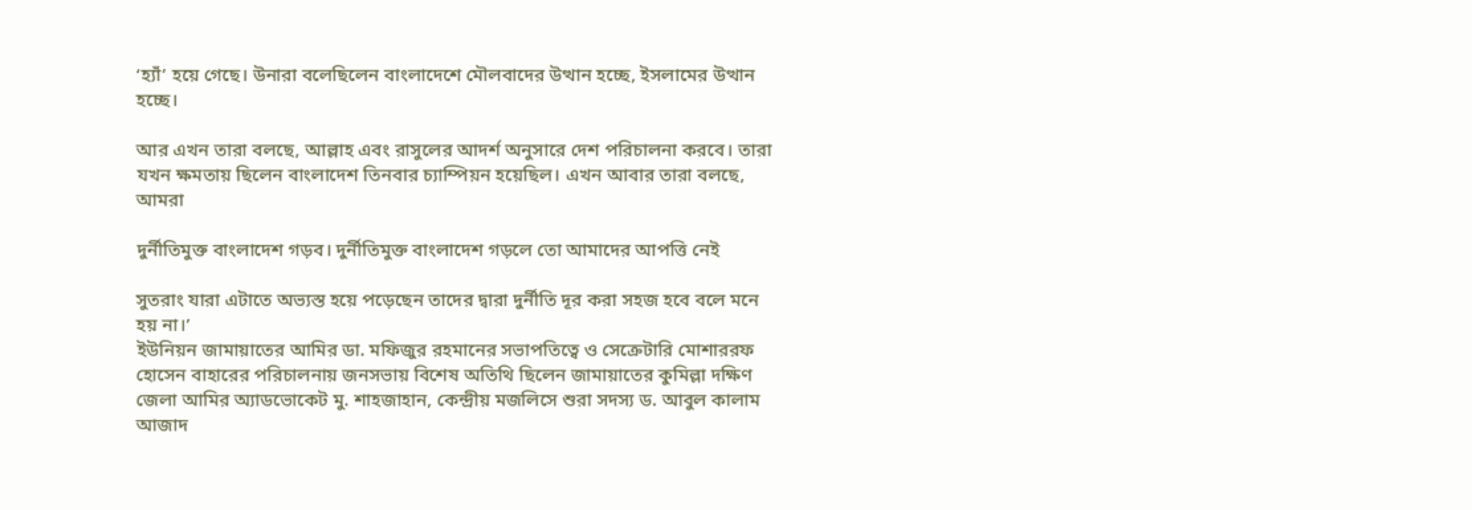‘হ্যাঁ’ হয়ে গেছে। উনারা বলেছিলেন বাংলাদেশে মৌলবাদের উত্থান হচ্ছে, ইসলামের উত্থান হচ্ছে।

আর এখন তারা বলছে, আল্লাহ এবং রাসুলের আদর্শ অনুসারে দেশ পরিচালনা করবে। তারা যখন ক্ষমতায় ছিলেন বাংলাদেশ তিনবার চ্যাম্পিয়ন হয়েছিল। এখন আবার তারা বলছে, আমরা

দুর্নীতিমুক্ত বাংলাদেশ গড়ব। দুর্নীতিমুক্ত বাংলাদেশ গড়লে তো আমাদের আপত্তি নেই

সুতরাং যারা এটাতে অভ্যস্ত হয়ে পড়েছেন তাদের দ্বারা দুর্নীতি দূর করা সহজ হবে বলে মনে হয় না।’
ইউনিয়ন জামায়াতের আমির ডা. মফিজুর রহমানের সভাপতিত্বে ও সেক্রেটারি মোশাররফ হোসেন বাহারের পরিচালনায় জনসভায় বিশেষ অতিথি ছিলেন জামায়াতের কুমিল্লা দক্ষিণ জেলা আমির অ্যাডভোকেট মু. শাহজাহান, কেন্দ্রীয় মজলিসে শুরা সদস্য ড. আবুল কালাম আজাদ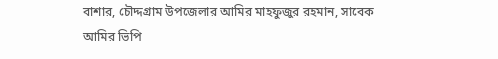বাশার, চৌদ্দগ্রাম উপজেলার আমির মাহফুজুর রহমান, সাবেক আমির ভিপি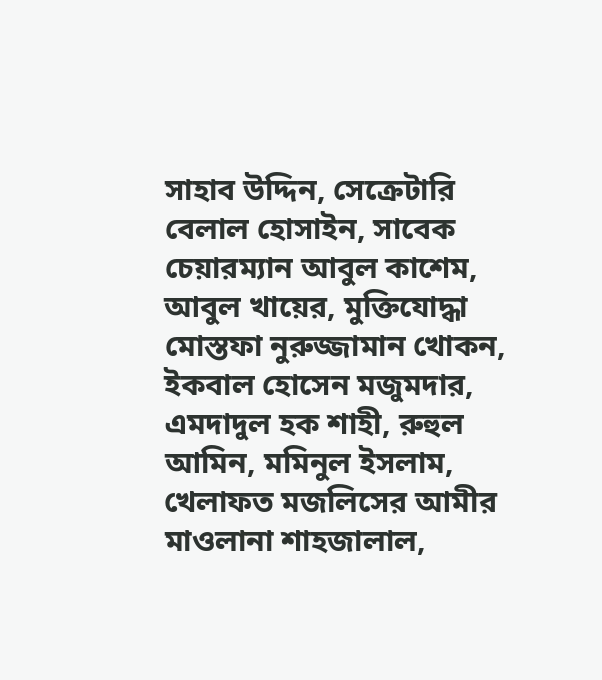সাহাব উদ্দিন, সেক্রেটারি বেলাল হোসাইন, সাবেক চেয়ারম্যান আবুল কাশেম, আবুল খায়ের, মুক্তিযোদ্ধা মোস্তফা নুরুজ্জামান খোকন, ইকবাল হোসেন মজুমদার, এমদাদুল হক শাহী, রুহুল আমিন, মমিনুল ইসলাম, খেলাফত মজলিসের আমীর মাওলানা শাহজালাল,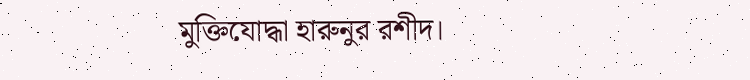মুক্তিযোদ্ধা হারুনুর রশীদ।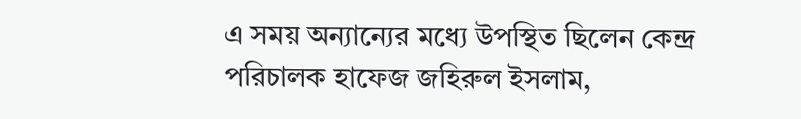এ সময় অন্যান্যের মধ্যে উপস্থিত ছিলেন কেন্দ্র পরিচালক হাফেজ জহিরুল ইসলাম,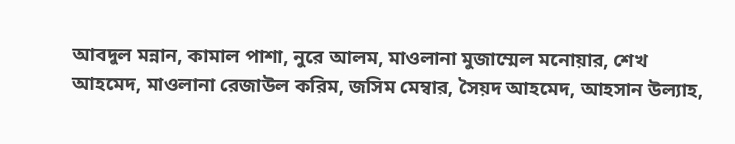আবদুল মন্নান, কামাল পাশা, নুরে আলম, মাওলানা মুজাম্মেল মনোয়ার, শেখ আহমেদ, মাওলানা রেজাউল করিম, জসিম মেম্বার, সৈয়দ আহমেদ, আহসান উল্যাহ,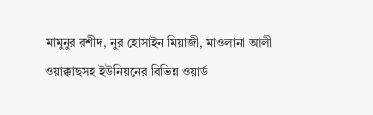মামুনুর রশীদ, নুর হোসাইন মিয়াজী, মাওলানা আলী ওয়াক্কাছসহ ইউনিয়নের বিভিন্ন ওয়ার্ড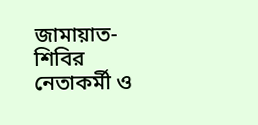জামায়াত-শিবির নেতাকর্মী ও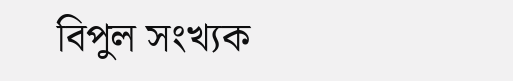বিপুল সংখ্যক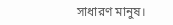সাধারণ মানুষ।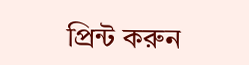প্রিন্ট করুন